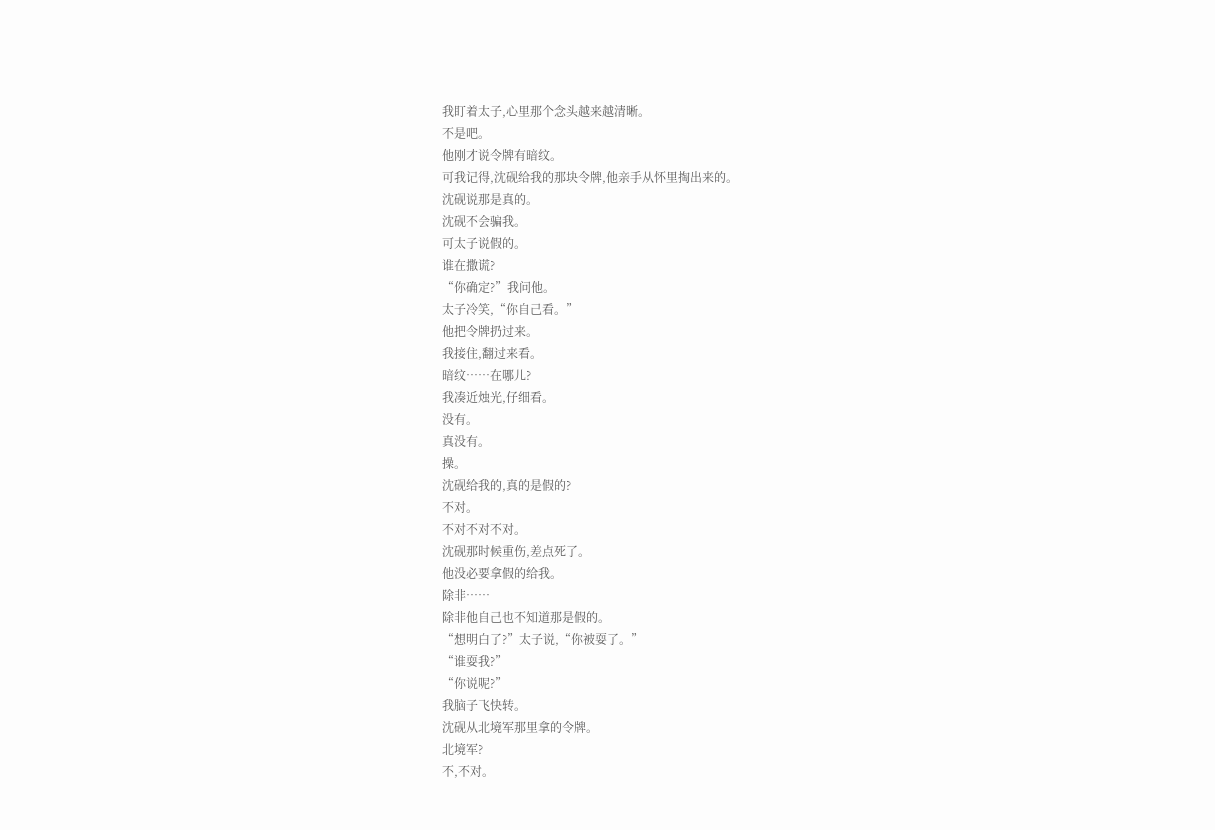我盯着太子,心里那个念头越来越清晰。
不是吧。
他刚才说令牌有暗纹。
可我记得,沈砚给我的那块令牌,他亲手从怀里掏出来的。
沈砚说那是真的。
沈砚不会骗我。
可太子说假的。
谁在撒谎?
“你确定?”我问他。
太子冷笑,“你自己看。”
他把令牌扔过来。
我接住,翻过来看。
暗纹……在哪儿?
我凑近烛光,仔细看。
没有。
真没有。
操。
沈砚给我的,真的是假的?
不对。
不对不对不对。
沈砚那时候重伤,差点死了。
他没必要拿假的给我。
除非……
除非他自己也不知道那是假的。
“想明白了?”太子说,“你被耍了。”
“谁耍我?”
“你说呢?”
我脑子飞快转。
沈砚从北境军那里拿的令牌。
北境军?
不,不对。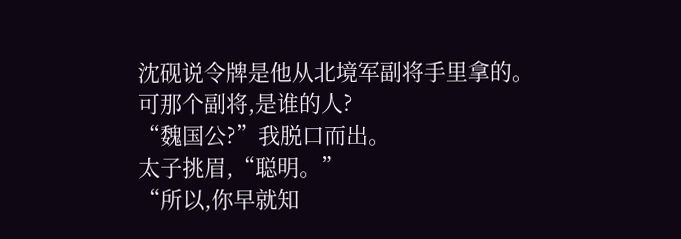沈砚说令牌是他从北境军副将手里拿的。
可那个副将,是谁的人?
“魏国公?”我脱口而出。
太子挑眉,“聪明。”
“所以,你早就知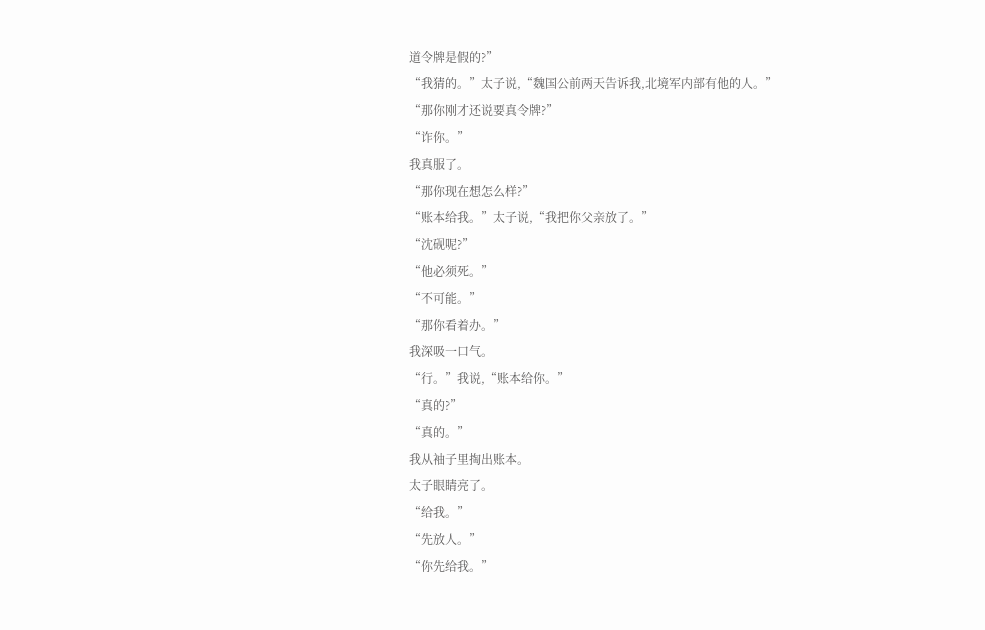道令牌是假的?”
“我猜的。”太子说,“魏国公前两天告诉我,北境军内部有他的人。”
“那你刚才还说要真令牌?”
“诈你。”
我真服了。
“那你现在想怎么样?”
“账本给我。”太子说,“我把你父亲放了。”
“沈砚呢?”
“他必须死。”
“不可能。”
“那你看着办。”
我深吸一口气。
“行。”我说,“账本给你。”
“真的?”
“真的。”
我从袖子里掏出账本。
太子眼睛亮了。
“给我。”
“先放人。”
“你先给我。”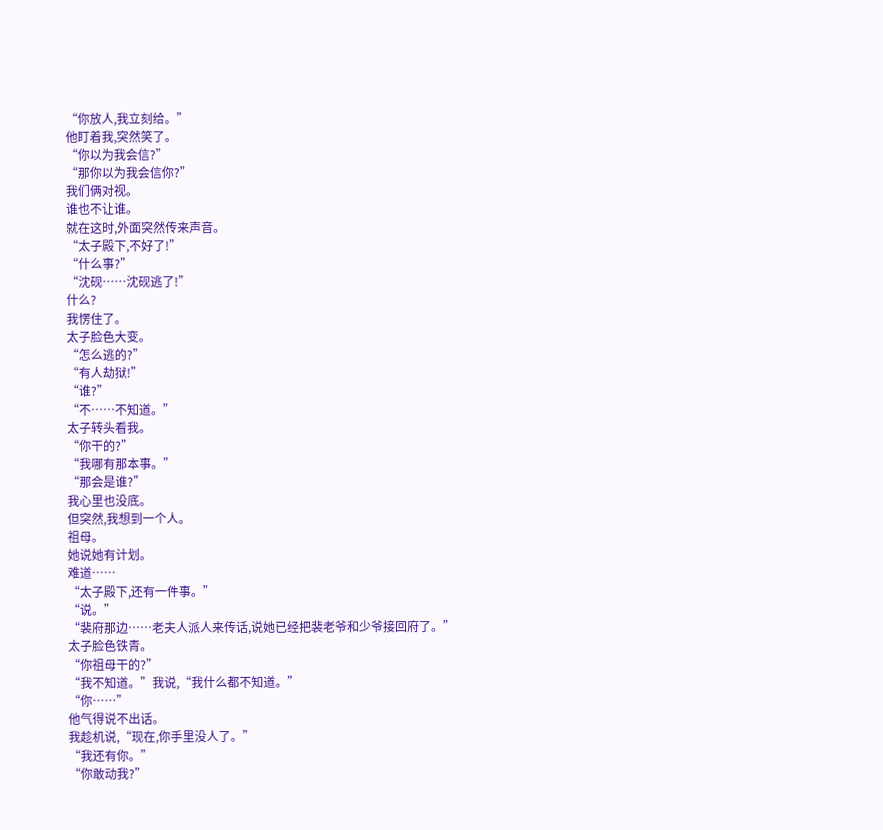“你放人,我立刻给。”
他盯着我,突然笑了。
“你以为我会信?”
“那你以为我会信你?”
我们俩对视。
谁也不让谁。
就在这时,外面突然传来声音。
“太子殿下,不好了!”
“什么事?”
“沈砚……沈砚逃了!”
什么?
我愣住了。
太子脸色大变。
“怎么逃的?”
“有人劫狱!”
“谁?”
“不……不知道。”
太子转头看我。
“你干的?”
“我哪有那本事。”
“那会是谁?”
我心里也没底。
但突然,我想到一个人。
祖母。
她说她有计划。
难道……
“太子殿下,还有一件事。”
“说。”
“裴府那边……老夫人派人来传话,说她已经把裴老爷和少爷接回府了。”
太子脸色铁青。
“你祖母干的?”
“我不知道。”我说,“我什么都不知道。”
“你……”
他气得说不出话。
我趁机说,“现在,你手里没人了。”
“我还有你。”
“你敢动我?”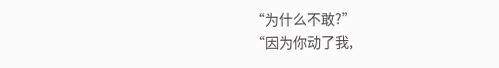“为什么不敢?”
“因为你动了我,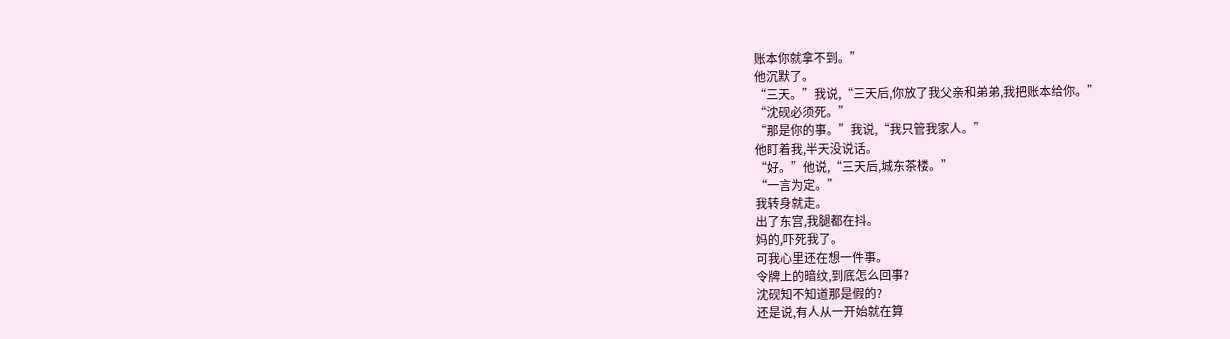账本你就拿不到。”
他沉默了。
“三天。”我说,“三天后,你放了我父亲和弟弟,我把账本给你。”
“沈砚必须死。”
“那是你的事。”我说,“我只管我家人。”
他盯着我,半天没说话。
“好。”他说,“三天后,城东茶楼。”
“一言为定。”
我转身就走。
出了东宫,我腿都在抖。
妈的,吓死我了。
可我心里还在想一件事。
令牌上的暗纹,到底怎么回事?
沈砚知不知道那是假的?
还是说,有人从一开始就在算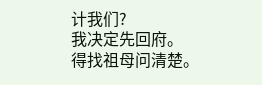计我们?
我决定先回府。
得找祖母问清楚。